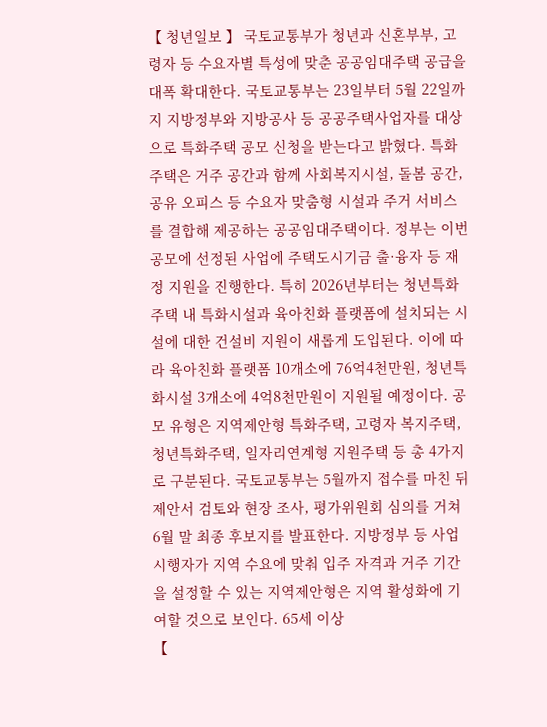【 청년일보 】 국토교통부가 청년과 신혼부부, 고령자 등 수요자별 특성에 맞춘 공공임대주택 공급을 대폭 확대한다. 국토교통부는 23일부터 5월 22일까지 지방정부와 지방공사 등 공공주택사업자를 대상으로 특화주택 공모 신청을 받는다고 밝혔다. 특화주택은 거주 공간과 함께 사회복지시설, 돌봄 공간, 공유 오피스 등 수요자 맞춤형 시설과 주거 서비스를 결합해 제공하는 공공임대주택이다. 정부는 이번 공모에 선정된 사업에 주택도시기금 출·융자 등 재정 지원을 진행한다. 특히 2026년부터는 청년특화주택 내 특화시설과 육아친화 플랫폼에 설치되는 시설에 대한 건설비 지원이 새롭게 도입된다. 이에 따라 육아친화 플랫폼 10개소에 76억4천만원, 청년특화시설 3개소에 4억8천만원이 지원될 예정이다. 공모 유형은 지역제안형 특화주택, 고령자 복지주택, 청년특화주택, 일자리연계형 지원주택 등 총 4가지로 구분된다. 국토교통부는 5월까지 접수를 마친 뒤 제안서 검토와 현장 조사, 평가위원회 심의를 거쳐 6월 말 최종 후보지를 발표한다. 지방정부 등 사업시행자가 지역 수요에 맞춰 입주 자격과 거주 기간을 설정할 수 있는 지역제안형은 지역 활성화에 기여할 것으로 보인다. 65세 이상
【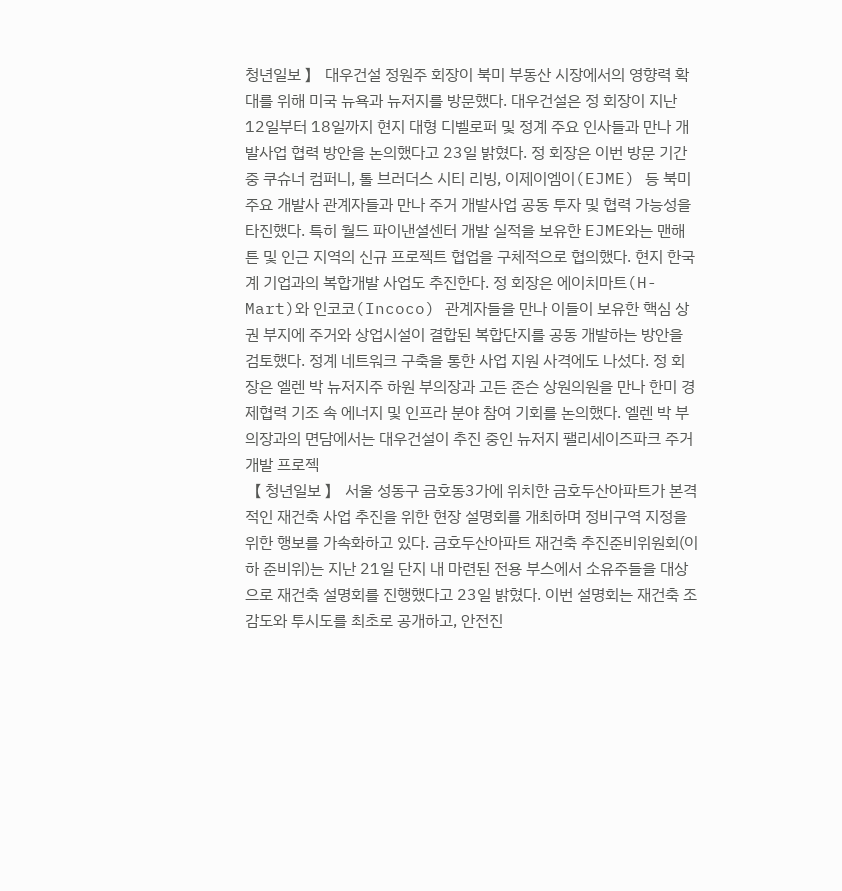청년일보 】 대우건설 정원주 회장이 북미 부동산 시장에서의 영향력 확대를 위해 미국 뉴욕과 뉴저지를 방문했다. 대우건설은 정 회장이 지난 12일부터 18일까지 현지 대형 디벨로퍼 및 정계 주요 인사들과 만나 개발사업 협력 방안을 논의했다고 23일 밝혔다. 정 회장은 이번 방문 기간 중 쿠슈너 컴퍼니, 톨 브러더스 시티 리빙, 이제이엠이(EJME) 등 북미 주요 개발사 관계자들과 만나 주거 개발사업 공동 투자 및 협력 가능성을 타진했다. 특히 월드 파이낸셜센터 개발 실적을 보유한 EJME와는 맨해튼 및 인근 지역의 신규 프로젝트 협업을 구체적으로 협의했다. 현지 한국계 기업과의 복합개발 사업도 추진한다. 정 회장은 에이치마트(H-Mart)와 인코코(Incoco) 관계자들을 만나 이들이 보유한 핵심 상권 부지에 주거와 상업시설이 결합된 복합단지를 공동 개발하는 방안을 검토했다. 정계 네트워크 구축을 통한 사업 지원 사격에도 나섰다. 정 회장은 엘렌 박 뉴저지주 하원 부의장과 고든 존슨 상원의원을 만나 한미 경제협력 기조 속 에너지 및 인프라 분야 참여 기회를 논의했다. 엘렌 박 부의장과의 면담에서는 대우건설이 추진 중인 뉴저지 팰리세이즈파크 주거 개발 프로젝
【 청년일보 】 서울 성동구 금호동3가에 위치한 금호두산아파트가 본격적인 재건축 사업 추진을 위한 현장 설명회를 개최하며 정비구역 지정을 위한 행보를 가속화하고 있다. 금호두산아파트 재건축 추진준비위원회(이하 준비위)는 지난 21일 단지 내 마련된 전용 부스에서 소유주들을 대상으로 재건축 설명회를 진행했다고 23일 밝혔다. 이번 설명회는 재건축 조감도와 투시도를 최초로 공개하고, 안전진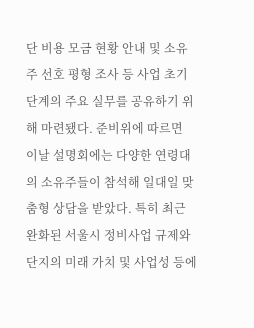단 비용 모금 현황 안내 및 소유주 선호 평형 조사 등 사업 초기 단계의 주요 실무를 공유하기 위해 마련됐다. 준비위에 따르면 이날 설명회에는 다양한 연령대의 소유주들이 참석해 일대일 맞춤형 상담을 받았다. 특히 최근 완화된 서울시 정비사업 규제와 단지의 미래 가치 및 사업성 등에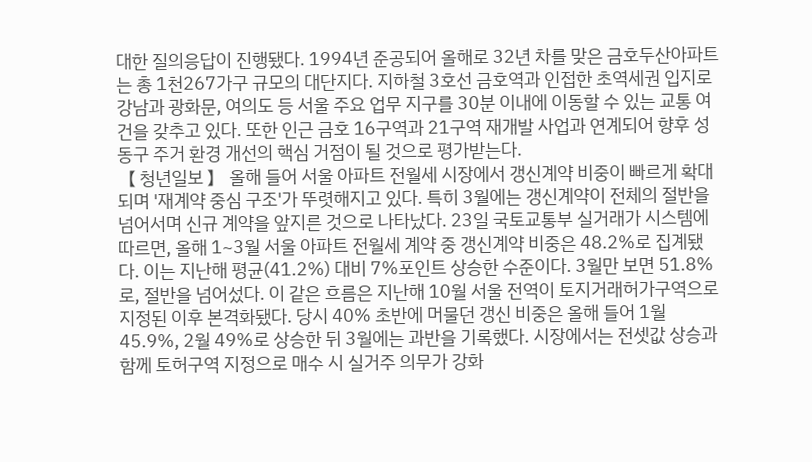대한 질의응답이 진행됐다. 1994년 준공되어 올해로 32년 차를 맞은 금호두산아파트는 총 1천267가구 규모의 대단지다. 지하철 3호선 금호역과 인접한 초역세권 입지로 강남과 광화문, 여의도 등 서울 주요 업무 지구를 30분 이내에 이동할 수 있는 교통 여건을 갖추고 있다. 또한 인근 금호 16구역과 21구역 재개발 사업과 연계되어 향후 성동구 주거 환경 개선의 핵심 거점이 될 것으로 평가받는다.
【 청년일보 】 올해 들어 서울 아파트 전월세 시장에서 갱신계약 비중이 빠르게 확대되며 '재계약 중심 구조'가 뚜렷해지고 있다. 특히 3월에는 갱신계약이 전체의 절반을 넘어서며 신규 계약을 앞지른 것으로 나타났다. 23일 국토교통부 실거래가 시스템에 따르면, 올해 1~3월 서울 아파트 전월세 계약 중 갱신계약 비중은 48.2%로 집계됐다. 이는 지난해 평균(41.2%) 대비 7%포인트 상승한 수준이다. 3월만 보면 51.8%로, 절반을 넘어섰다. 이 같은 흐름은 지난해 10월 서울 전역이 토지거래허가구역으로 지정된 이후 본격화됐다. 당시 40% 초반에 머물던 갱신 비중은 올해 들어 1월 45.9%, 2월 49%로 상승한 뒤 3월에는 과반을 기록했다. 시장에서는 전셋값 상승과 함께 토허구역 지정으로 매수 시 실거주 의무가 강화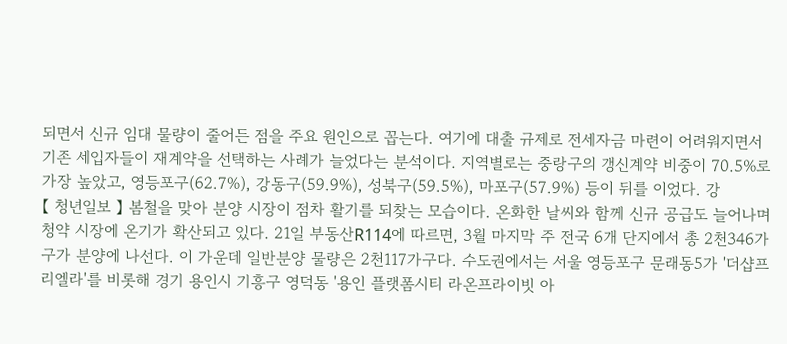되면서 신규 임대 물량이 줄어든 점을 주요 원인으로 꼽는다. 여기에 대출 규제로 전세자금 마련이 어려워지면서 기존 세입자들이 재계약을 선택하는 사례가 늘었다는 분석이다. 지역별로는 중랑구의 갱신계약 비중이 70.5%로 가장 높았고, 영등포구(62.7%), 강동구(59.9%), 성북구(59.5%), 마포구(57.9%) 등이 뒤를 이었다. 강
【 청년일보 】 봄철을 맞아 분양 시장이 점차 활기를 되찾는 모습이다. 온화한 날씨와 함께 신규 공급도 늘어나며 청약 시장에 온기가 확산되고 있다. 21일 부동산R114에 따르면, 3월 마지막 주 전국 6개 단지에서 총 2천346가구가 분양에 나선다. 이 가운데 일반분양 물량은 2천117가구다. 수도권에서는 서울 영등포구 문래동5가 '더샵프리엘라'를 비롯해 경기 용인시 기흥구 영덕동 '용인 플랫폼시티 라온프라이빗 아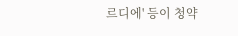르디에' 등이 청약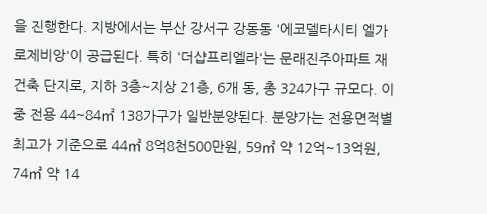을 진행한다. 지방에서는 부산 강서구 강동동 '에코델타시티 엘가 로제비앙'이 공급된다. 특히 '더샵프리엘라'는 문래진주아파트 재건축 단지로, 지하 3층~지상 21층, 6개 동, 총 324가구 규모다. 이 중 전용 44~84㎡ 138가구가 일반분양된다. 분양가는 전용면적별 최고가 기준으로 44㎡ 8억8천500만원, 59㎡ 약 12억~13억원, 74㎡ 약 14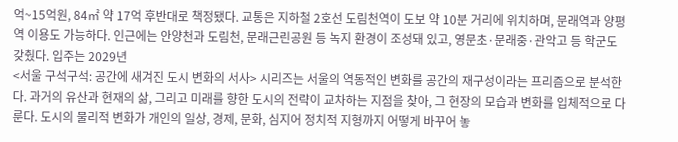억~15억원, 84㎡ 약 17억 후반대로 책정됐다. 교통은 지하철 2호선 도림천역이 도보 약 10분 거리에 위치하며, 문래역과 양평역 이용도 가능하다. 인근에는 안양천과 도림천, 문래근린공원 등 녹지 환경이 조성돼 있고, 영문초·문래중·관악고 등 학군도 갖췄다. 입주는 2029년
<서울 구석구석: 공간에 새겨진 도시 변화의 서사> 시리즈는 서울의 역동적인 변화를 공간의 재구성이라는 프리즘으로 분석한다. 과거의 유산과 현재의 삶, 그리고 미래를 향한 도시의 전략이 교차하는 지점을 찾아, 그 현장의 모습과 변화를 입체적으로 다룬다. 도시의 물리적 변화가 개인의 일상, 경제, 문화, 심지어 정치적 지형까지 어떻게 바꾸어 놓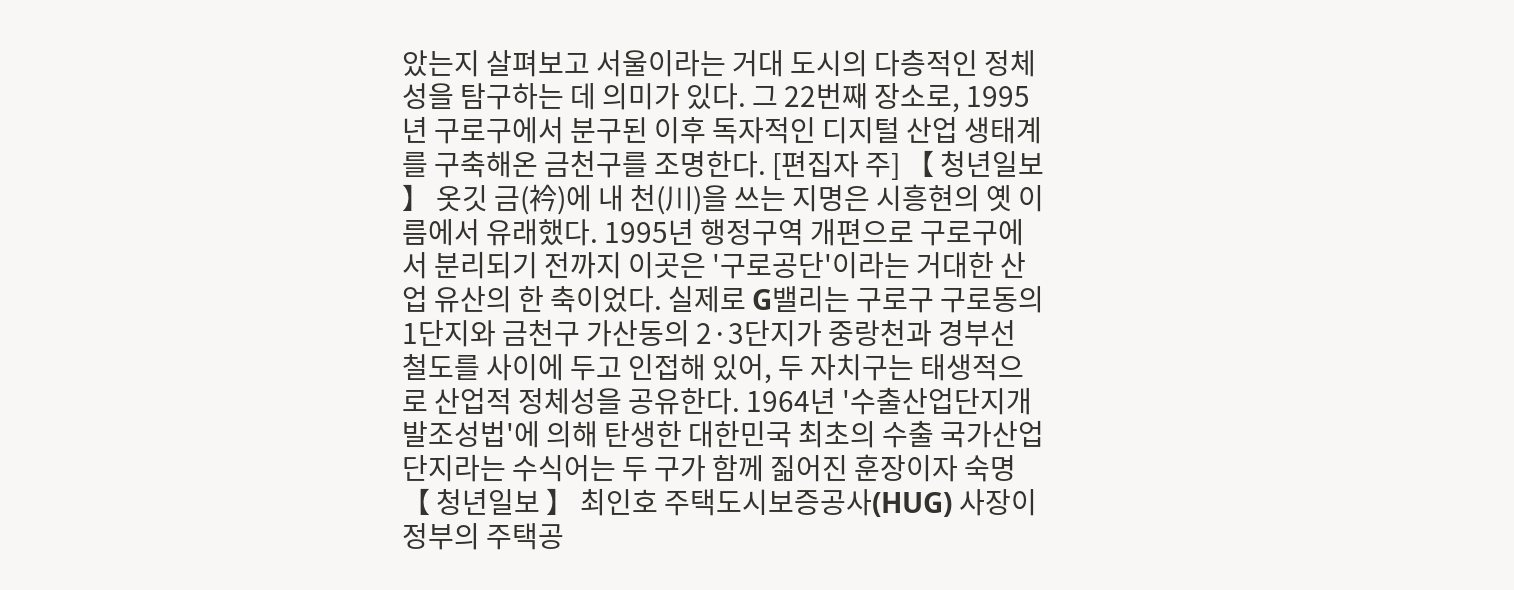았는지 살펴보고 서울이라는 거대 도시의 다층적인 정체성을 탐구하는 데 의미가 있다. 그 22번째 장소로, 1995년 구로구에서 분구된 이후 독자적인 디지털 산업 생태계를 구축해온 금천구를 조명한다. [편집자 주] 【 청년일보 】 옷깃 금(衿)에 내 천(川)을 쓰는 지명은 시흥현의 옛 이름에서 유래했다. 1995년 행정구역 개편으로 구로구에서 분리되기 전까지 이곳은 '구로공단'이라는 거대한 산업 유산의 한 축이었다. 실제로 G밸리는 구로구 구로동의 1단지와 금천구 가산동의 2·3단지가 중랑천과 경부선 철도를 사이에 두고 인접해 있어, 두 자치구는 태생적으로 산업적 정체성을 공유한다. 1964년 '수출산업단지개발조성법'에 의해 탄생한 대한민국 최초의 수출 국가산업단지라는 수식어는 두 구가 함께 짊어진 훈장이자 숙명
【 청년일보 】 최인호 주택도시보증공사(HUG) 사장이 정부의 주택공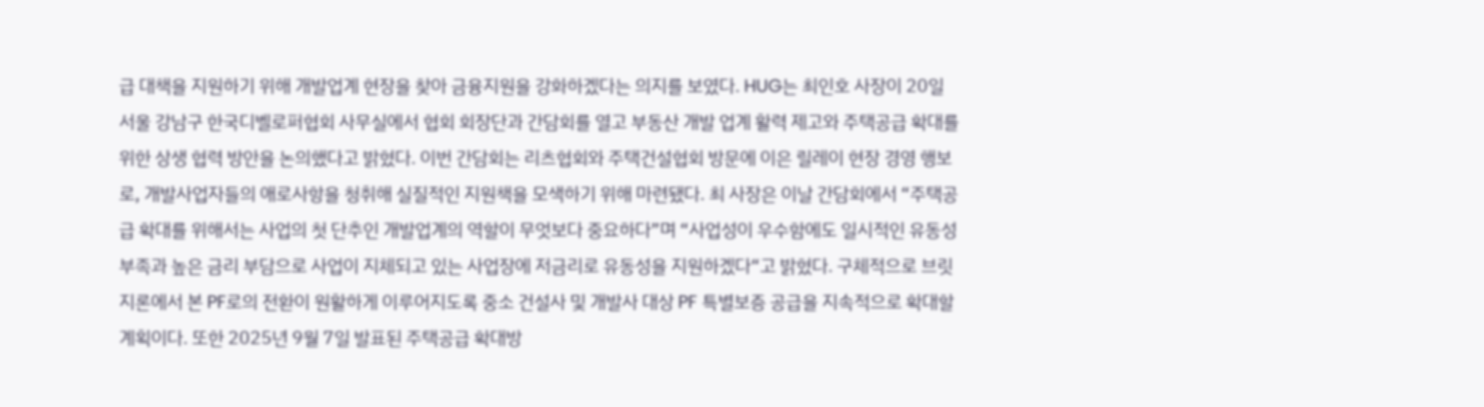급 대책을 지원하기 위해 개발업계 현장을 찾아 금융지원을 강화하겠다는 의지를 보였다. HUG는 최인호 사장이 20일 서울 강남구 한국디벨로퍼협회 사무실에서 협회 회장단과 간담회를 열고 부동산 개발 업계 활력 제고와 주택공급 확대를 위한 상생 협력 방안을 논의했다고 밝혔다. 이번 간담회는 리츠협회와 주택건설협회 방문에 이은 릴레이 현장 경영 행보로, 개발사업자들의 애로사항을 청취해 실질적인 지원책을 모색하기 위해 마련됐다. 최 사장은 이날 간담회에서 “주택공급 확대를 위해서는 사업의 첫 단추인 개발업계의 역할이 무엇보다 중요하다”며 “사업성이 우수함에도 일시적인 유동성 부족과 높은 금리 부담으로 사업이 지체되고 있는 사업장에 저금리로 유동성을 지원하겠다“고 밝혔다. 구체적으로 브릿지론에서 본 PF로의 전환이 원활하게 이루어지도록 중소 건설사 및 개발사 대상 PF 특별보증 공급을 지속적으로 확대할 계획이다. 또한 2025년 9월 7일 발표된 주택공급 확대방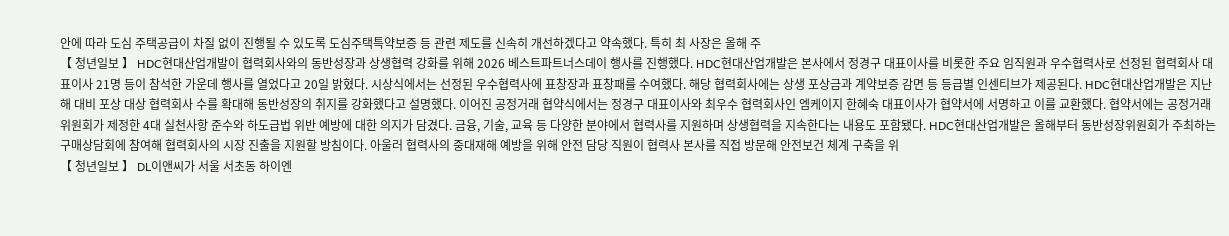안에 따라 도심 주택공급이 차질 없이 진행될 수 있도록 도심주택특약보증 등 관련 제도를 신속히 개선하겠다고 약속했다. 특히 최 사장은 올해 주
【 청년일보 】 HDC현대산업개발이 협력회사와의 동반성장과 상생협력 강화를 위해 2026 베스트파트너스데이 행사를 진행했다. HDC현대산업개발은 본사에서 정경구 대표이사를 비롯한 주요 임직원과 우수협력사로 선정된 협력회사 대표이사 21명 등이 참석한 가운데 행사를 열었다고 20일 밝혔다. 시상식에서는 선정된 우수협력사에 표창장과 표창패를 수여했다. 해당 협력회사에는 상생 포상금과 계약보증 감면 등 등급별 인센티브가 제공된다. HDC현대산업개발은 지난해 대비 포상 대상 협력회사 수를 확대해 동반성장의 취지를 강화했다고 설명했다. 이어진 공정거래 협약식에서는 정경구 대표이사와 최우수 협력회사인 엠케이지 한혜숙 대표이사가 협약서에 서명하고 이를 교환했다. 협약서에는 공정거래위원회가 제정한 4대 실천사항 준수와 하도급법 위반 예방에 대한 의지가 담겼다. 금융, 기술, 교육 등 다양한 분야에서 협력사를 지원하며 상생협력을 지속한다는 내용도 포함됐다. HDC현대산업개발은 올해부터 동반성장위원회가 주최하는 구매상담회에 참여해 협력회사의 시장 진출을 지원할 방침이다. 아울러 협력사의 중대재해 예방을 위해 안전 담당 직원이 협력사 본사를 직접 방문해 안전보건 체계 구축을 위
【 청년일보 】 DL이앤씨가 서울 서초동 하이엔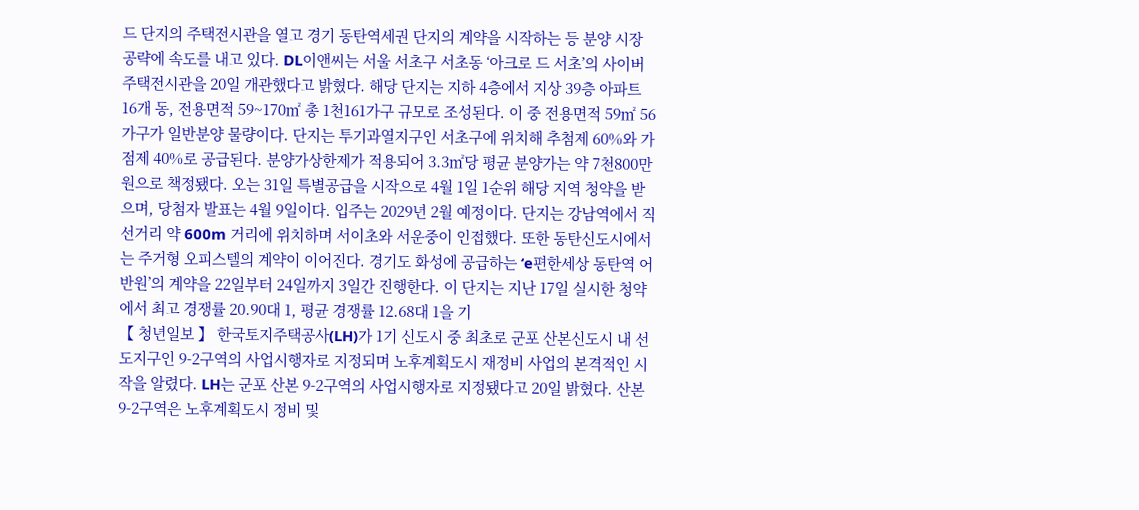드 단지의 주택전시관을 열고 경기 동탄역세권 단지의 계약을 시작하는 등 분양 시장 공략에 속도를 내고 있다. DL이앤씨는 서울 서초구 서초동 ‘아크로 드 서초’의 사이버 주택전시관을 20일 개관했다고 밝혔다. 해당 단지는 지하 4층에서 지상 39층 아파트 16개 동, 전용면적 59~170㎡ 총 1천161가구 규모로 조성된다. 이 중 전용면적 59㎡ 56가구가 일반분양 물량이다. 단지는 투기과열지구인 서초구에 위치해 추첨제 60%와 가점제 40%로 공급된다. 분양가상한제가 적용되어 3.3㎡당 평균 분양가는 약 7천800만원으로 책정됐다. 오는 31일 특별공급을 시작으로 4월 1일 1순위 해당 지역 청약을 받으며, 당첨자 발표는 4월 9일이다. 입주는 2029년 2월 예정이다. 단지는 강남역에서 직선거리 약 600m 거리에 위치하며 서이초와 서운중이 인접했다. 또한 동탄신도시에서는 주거형 오피스텔의 계약이 이어진다. 경기도 화성에 공급하는 ‘e편한세상 동탄역 어반원’의 계약을 22일부터 24일까지 3일간 진행한다. 이 단지는 지난 17일 실시한 청약에서 최고 경쟁률 20.90대 1, 평균 경쟁률 12.68대 1을 기
【 청년일보 】 한국토지주택공사(LH)가 1기 신도시 중 최초로 군포 산본신도시 내 선도지구인 9-2구역의 사업시행자로 지정되며 노후계획도시 재정비 사업의 본격적인 시작을 알렸다. LH는 군포 산본 9-2구역의 사업시행자로 지정됐다고 20일 밝혔다. 산본 9-2구역은 노후계획도시 정비 및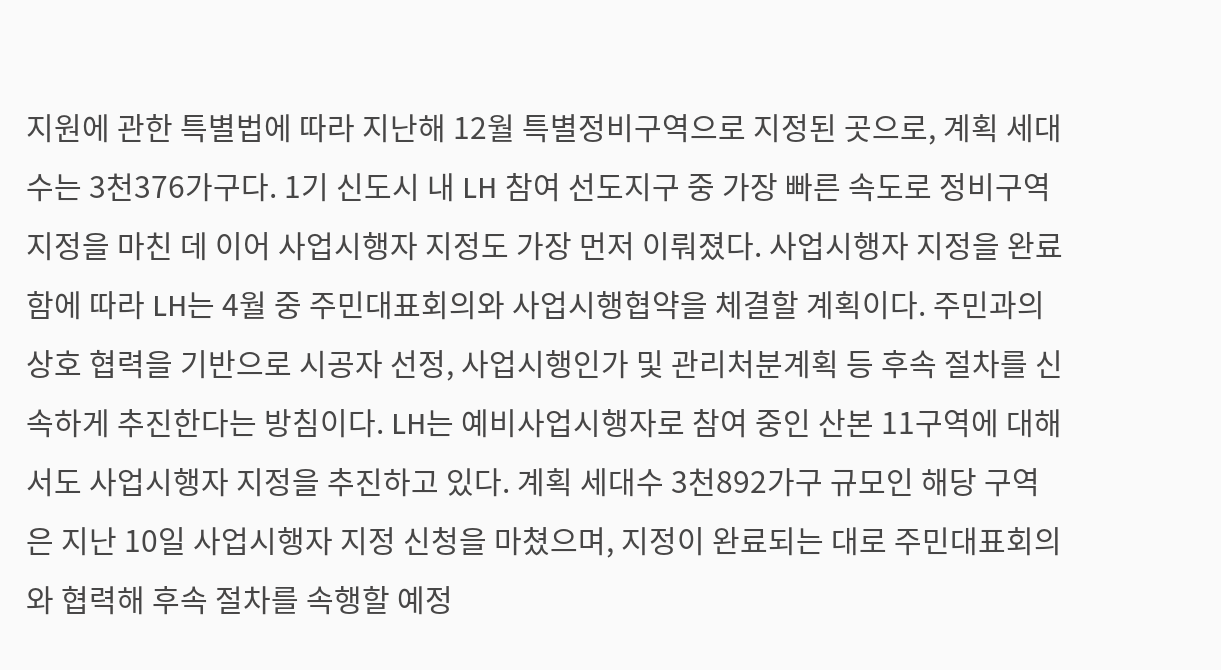지원에 관한 특별법에 따라 지난해 12월 특별정비구역으로 지정된 곳으로, 계획 세대수는 3천376가구다. 1기 신도시 내 LH 참여 선도지구 중 가장 빠른 속도로 정비구역 지정을 마친 데 이어 사업시행자 지정도 가장 먼저 이뤄졌다. 사업시행자 지정을 완료함에 따라 LH는 4월 중 주민대표회의와 사업시행협약을 체결할 계획이다. 주민과의 상호 협력을 기반으로 시공자 선정, 사업시행인가 및 관리처분계획 등 후속 절차를 신속하게 추진한다는 방침이다. LH는 예비사업시행자로 참여 중인 산본 11구역에 대해서도 사업시행자 지정을 추진하고 있다. 계획 세대수 3천892가구 규모인 해당 구역은 지난 10일 사업시행자 지정 신청을 마쳤으며, 지정이 완료되는 대로 주민대표회의와 협력해 후속 절차를 속행할 예정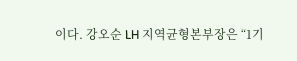이다. 강오순 LH 지역균형본부장은 “1기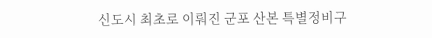신도시 최초로 이뤄진 군포 산본 특별정비구